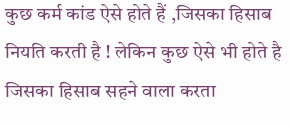कुछ कर्म कांड ऐसे होते हैं ,जिसका हिसाब नियति करती है ! लेकिन कुछ ऐसे भी होते है जिसका हिसाब सहने वाला करता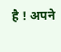है ! अपने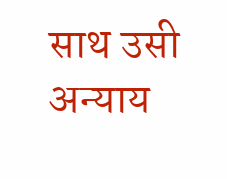साथ उसी अन्याय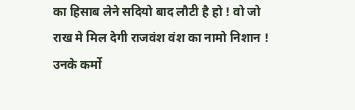का हिसाब लेने सदियो बाद लौटी है हो ! वो जो राख मे मिल देगी राजवंश वंश का नामो निशान ! उनके कर्मो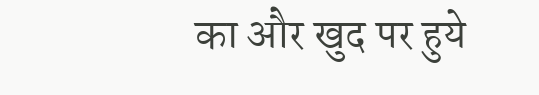का और खुद पर हुये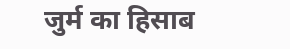जुर्म का हिसाब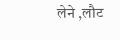लेने ,लौट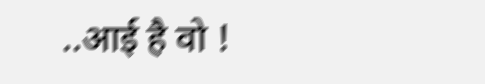..आई है वो !